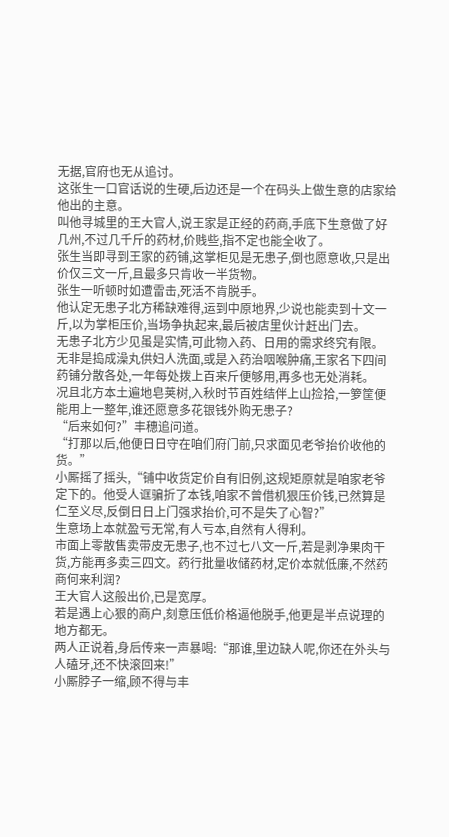无据,官府也无从追讨。
这张生一口官话说的生硬,后边还是一个在码头上做生意的店家给他出的主意。
叫他寻城里的王大官人,说王家是正经的药商,手底下生意做了好几州,不过几千斤的药材,价贱些,指不定也能全收了。
张生当即寻到王家的药铺,这掌柜见是无患子,倒也愿意收,只是出价仅三文一斤,且最多只肯收一半货物。
张生一听顿时如遭雷击,死活不肯脱手。
他认定无患子北方稀缺难得,运到中原地界,少说也能卖到十文一斤,以为掌柜压价,当场争执起来,最后被店里伙计赶出门去。
无患子北方少见虽是实情,可此物入药、日用的需求终究有限。
无非是捣成澡丸供妇人洗面,或是入药治咽喉肿痛,王家名下四间药铺分散各处,一年每处拨上百来斤便够用,再多也无处消耗。
况且北方本土遍地皂荚树,入秋时节百姓结伴上山捡拾,一箩筐便能用上一整年,谁还愿意多花银钱外购无患子?
“后来如何?”丰穗追问道。
“打那以后,他便日日守在咱们府门前,只求面见老爷抬价收他的货。”
小厮摇了摇头,“铺中收货定价自有旧例,这规矩原就是咱家老爷定下的。他受人诓骗折了本钱,咱家不曾借机狠压价钱,已然算是仁至义尽,反倒日日上门强求抬价,可不是失了心智?”
生意场上本就盈亏无常,有人亏本,自然有人得利。
市面上零散售卖带皮无患子,也不过七八文一斤,若是剥净果肉干货,方能再多卖三四文。药行批量收储药材,定价本就低廉,不然药商何来利润?
王大官人这般出价,已是宽厚。
若是遇上心狠的商户,刻意压低价格逼他脱手,他更是半点说理的地方都无。
两人正说着,身后传来一声暴喝:“那谁,里边缺人呢,你还在外头与人磕牙,还不快滚回来!”
小厮脖子一缩,顾不得与丰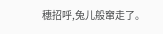穗招呼,兔儿般窜走了。